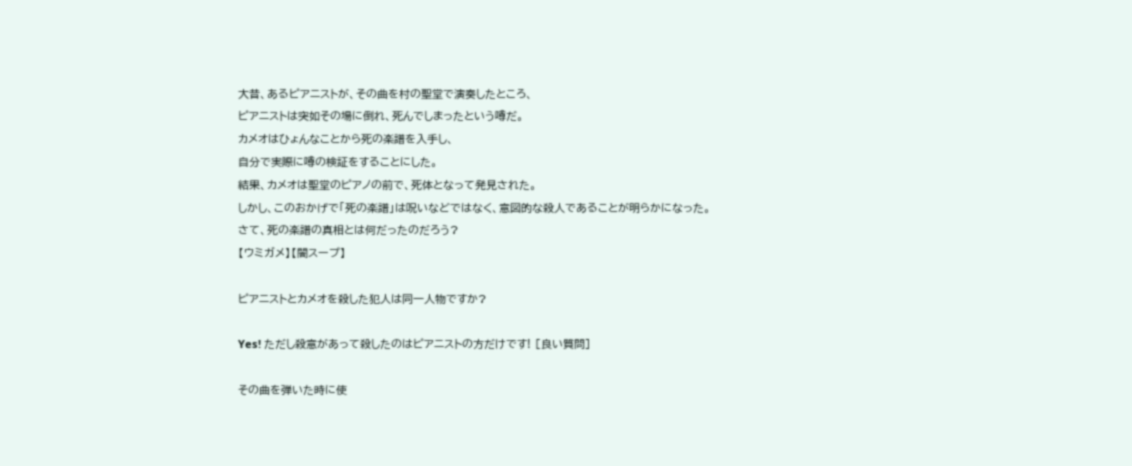大昔、あるピアニストが、その曲を村の聖堂で演奏したところ、
ピアニストは突如その場に倒れ、死んでしまったという噂だ。
カメオはひょんなことから死の楽譜を入手し、
自分で実際に噂の検証をすることにした。
結果、カメオは聖堂のピアノの前で、死体となって発見された。
しかし、このおかげで「死の楽譜」は呪いなどではなく、意図的な殺人であることが明らかになった。
さて、死の楽譜の真相とは何だったのだろう?
【ウミガメ】【闇スープ】

ピアニストとカメオを殺した犯人は同一人物ですか?

Yes! ただし殺意があって殺したのはピアニストの方だけです! [良い質問]

その曲を弾いた時に使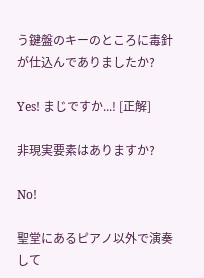う鍵盤のキーのところに毒針が仕込んでありましたか?

Yes! まじですか...! [正解]

非現実要素はありますか?

No!

聖堂にあるピアノ以外で演奏して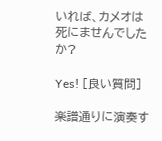いれば、カメオは死にませんでしたか?

Yes! [良い質問]

楽譜通りに演奏す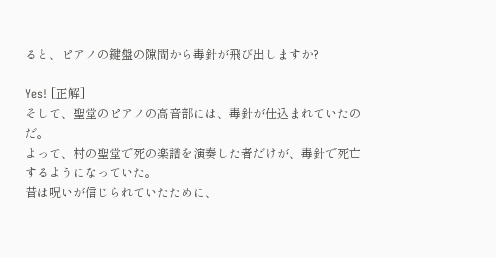ると、ピアノの鍵盤の隙間から毒針が飛び出しますか?

Yes! [正解]
そして、聖堂のピアノの高音部には、毒針が仕込まれていたのだ。
よって、村の聖堂で死の楽譜を演奏した者だけが、毒針で死亡するようになっていた。
昔は呪いが信じられていたために、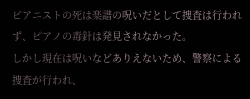ピアニストの死は楽譜の呪いだとして捜査は行われず、ピアノの毒針は発見されなかった。
しかし現在は呪いなどありえないため、警察による捜査が行われ、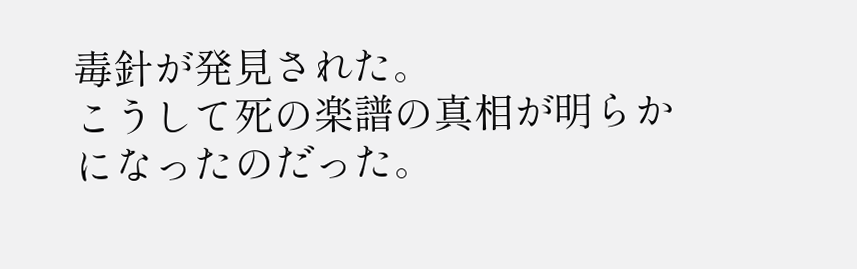毒針が発見された。
こうして死の楽譜の真相が明らかになったのだった。